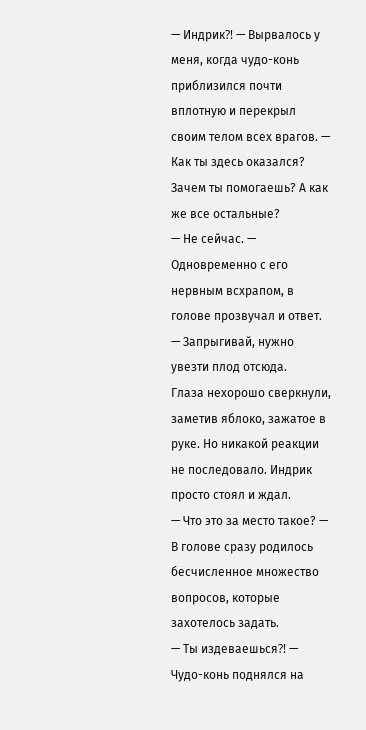— Индрик⁈ — Вырвалось у меня, когда чудо-конь приблизился почти вплотную и перекрыл своим телом всех врагов. — Как ты здесь оказался? Зачем ты помогаешь? А как же все остальные?
— Не сейчас. — Одновременно с его нервным всхрапом, в голове прозвучал и ответ. — Запрыгивай, нужно увезти плод отсюда.
Глаза нехорошо сверкнули, заметив яблоко, зажатое в руке. Но никакой реакции не последовало. Индрик просто стоял и ждал.
— Что это за место такое? — В голове сразу родилось бесчисленное множество вопросов, которые захотелось задать.
— Ты издеваешься⁈ — Чудо-конь поднялся на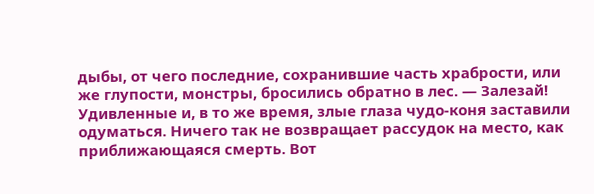дыбы, от чего последние, сохранившие часть храбрости, или же глупости, монстры, бросились обратно в лес. — Залезай!
Удивленные и, в то же время, злые глаза чудо-коня заставили одуматься. Ничего так не возвращает рассудок на место, как приближающаяся смерть. Вот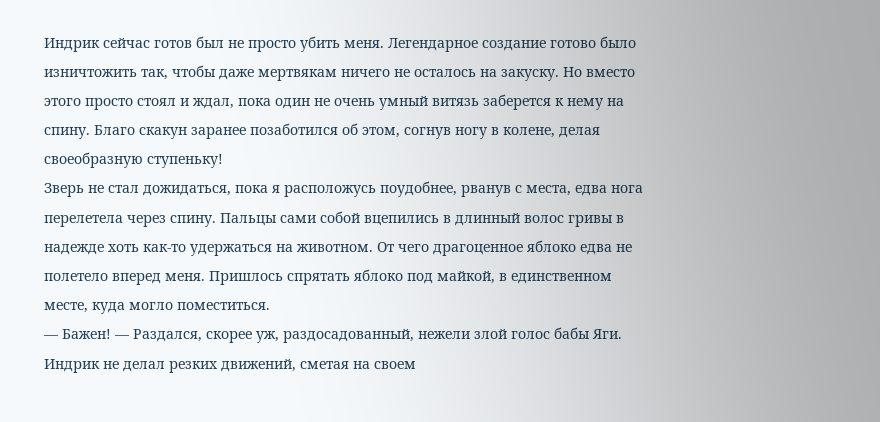Индрик сейчас готов был не просто убить меня. Легендарное создание готово было изничтожить так, чтобы даже мертвякам ничего не осталось на закуску. Но вместо этого просто стоял и ждал, пока один не очень умный витязь заберется к нему на спину. Благо скакун заранее позаботился об этом, согнув ногу в колене, делая своеобразную ступеньку!
Зверь не стал дожидаться, пока я расположусь поудобнее, рванув с места, едва нога перелетела через спину. Пальцы сами собой вцепились в длинный волос гривы в надежде хоть как-то удержаться на животном. От чего драгоценное яблоко едва не полетело вперед меня. Пришлось спрятать яблоко под майкой, в единственном месте, куда могло поместиться.
— Бажен! — Раздался, скорее уж, раздосадованный, нежели злой голос бабы Яги.
Индрик не делал резких движений, сметая на своем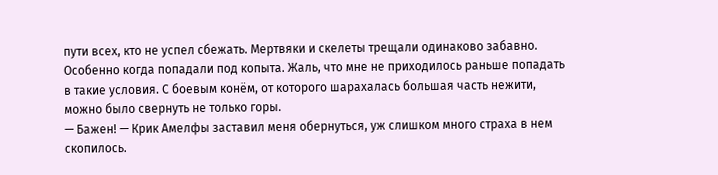пути всех, кто не успел сбежать. Мертвяки и скелеты трещали одинаково забавно. Особенно когда попадали под копыта. Жаль, что мне не приходилось раньше попадать в такие условия. С боевым конём, от которого шарахалась большая часть нежити, можно было свернуть не только горы.
— Бажен! — Крик Амелфы заставил меня обернуться, уж слишком много страха в нем скопилось.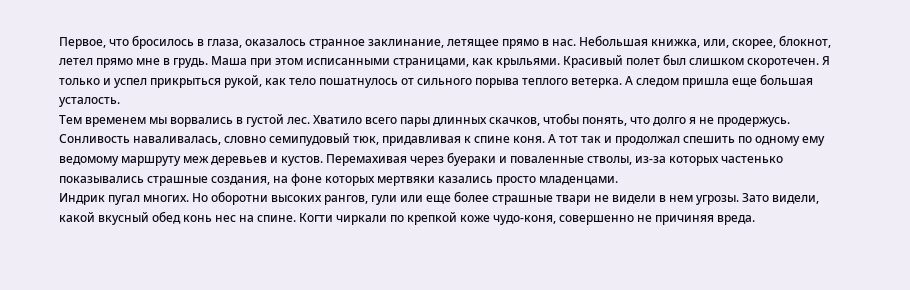Первое, что бросилось в глаза, оказалось странное заклинание, летящее прямо в нас. Небольшая книжка, или, скорее, блокнот, летел прямо мне в грудь. Маша при этом исписанными страницами, как крыльями. Красивый полет был слишком скоротечен. Я только и успел прикрыться рукой, как тело пошатнулось от сильного порыва теплого ветерка. А следом пришла еще большая усталость.
Тем временем мы ворвались в густой лес. Хватило всего пары длинных скачков, чтобы понять, что долго я не продержусь. Сонливость наваливалась, словно семипудовый тюк, придавливая к спине коня. А тот так и продолжал спешить по одному ему ведомому маршруту меж деревьев и кустов. Перемахивая через буераки и поваленные стволы, из-за которых частенько показывались страшные создания, на фоне которых мертвяки казались просто младенцами.
Индрик пугал многих. Но оборотни высоких рангов, гули или еще более страшные твари не видели в нем угрозы. Зато видели, какой вкусный обед конь нес на спине. Когти чиркали по крепкой коже чудо-коня, совершенно не причиняя вреда.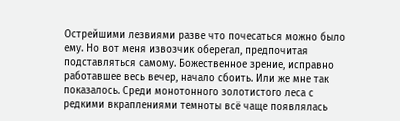Острейшими лезвиями разве что почесаться можно было ему. Но вот меня извозчик оберегал, предпочитая подставляться самому. Божественное зрение, исправно работавшее весь вечер, начало сбоить. Или же мне так показалось. Среди монотонного золотистого леса с редкими вкраплениями темноты всё чаще появлялась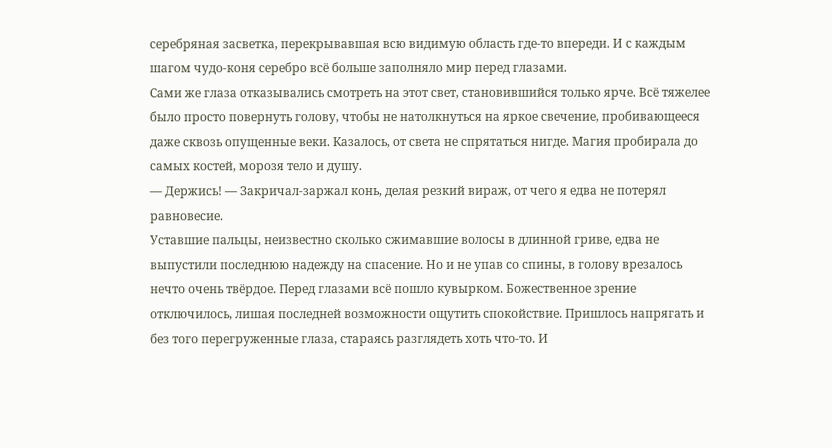серебряная засветка, перекрывавшая всю видимую область где-то впереди. И с каждым шагом чудо-коня серебро всё больше заполняло мир перед глазами.
Сами же глаза отказывались смотреть на этот свет, становившийся только ярче. Всё тяжелее было просто повернуть голову, чтобы не натолкнуться на яркое свечение, пробивающееся даже сквозь опущенные веки. Казалось, от света не спрятаться нигде. Магия пробирала до самых костей, морозя тело и душу.
— Держись! — Закричал-заржал конь, делая резкий вираж, от чего я едва не потерял равновесие.
Уставшие пальцы, неизвестно сколько сжимавшие волосы в длинной гриве, едва не выпустили последнюю надежду на спасение. Но и не упав со спины, в голову врезалось нечто очень твёрдое. Перед глазами всё пошло кувырком. Божественное зрение отключилось, лишая последней возможности ощутить спокойствие. Пришлось напрягать и без того перегруженные глаза, стараясь разглядеть хоть что-то. И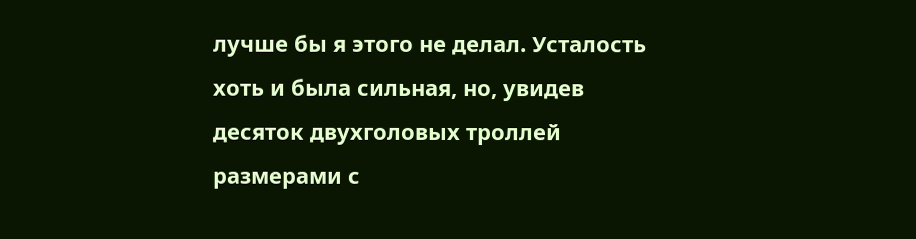лучше бы я этого не делал. Усталость хоть и была сильная, но, увидев десяток двухголовых троллей размерами с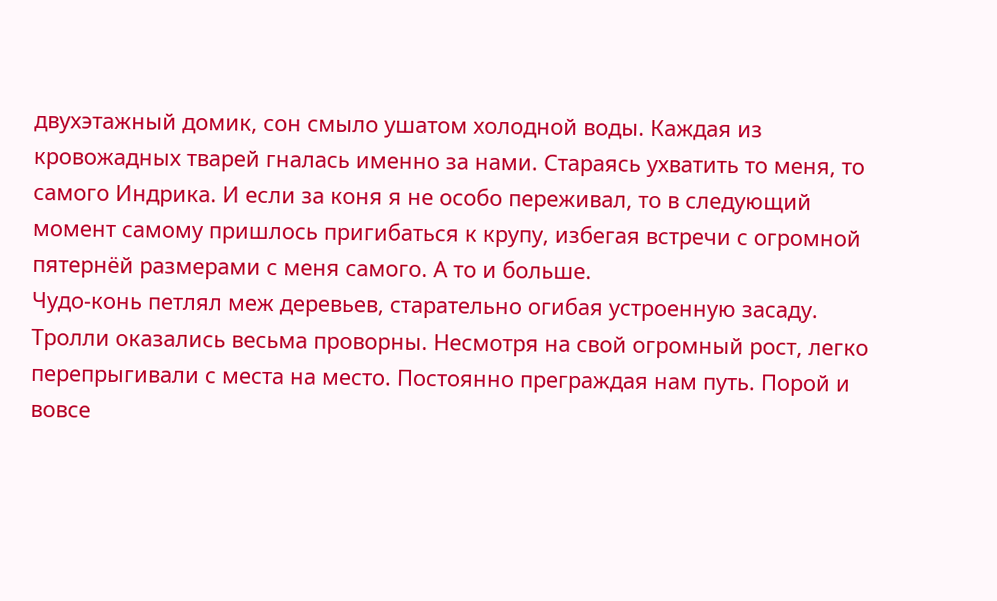двухэтажный домик, сон смыло ушатом холодной воды. Каждая из кровожадных тварей гналась именно за нами. Стараясь ухватить то меня, то самого Индрика. И если за коня я не особо переживал, то в следующий момент самому пришлось пригибаться к крупу, избегая встречи с огромной пятернёй размерами с меня самого. А то и больше.
Чудо-конь петлял меж деревьев, старательно огибая устроенную засаду. Тролли оказались весьма проворны. Несмотря на свой огромный рост, легко перепрыгивали с места на место. Постоянно преграждая нам путь. Порой и вовсе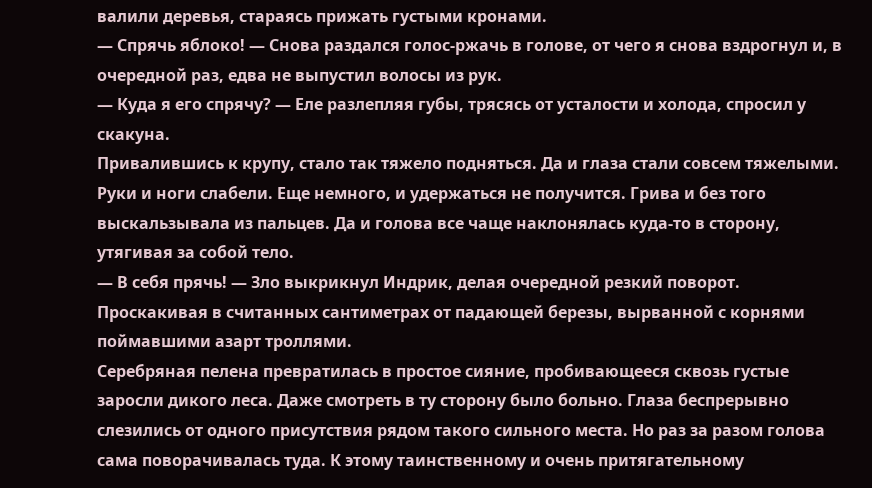валили деревья, стараясь прижать густыми кронами.
— Спрячь яблоко! — Снова раздался голос-ржачь в голове, от чего я снова вздрогнул и, в очередной раз, едва не выпустил волосы из рук.
— Куда я его спрячу? — Еле разлепляя губы, трясясь от усталости и холода, спросил у скакуна.
Привалившись к крупу, стало так тяжело подняться. Да и глаза стали совсем тяжелыми. Руки и ноги слабели. Еще немного, и удержаться не получится. Грива и без того выскальзывала из пальцев. Да и голова все чаще наклонялась куда-то в сторону, утягивая за собой тело.
— В себя прячь! — Зло выкрикнул Индрик, делая очередной резкий поворот. Проскакивая в считанных сантиметрах от падающей березы, вырванной с корнями поймавшими азарт троллями.
Серебряная пелена превратилась в простое сияние, пробивающееся сквозь густые заросли дикого леса. Даже смотреть в ту сторону было больно. Глаза беспрерывно слезились от одного присутствия рядом такого сильного места. Но раз за разом голова сама поворачивалась туда. К этому таинственному и очень притягательному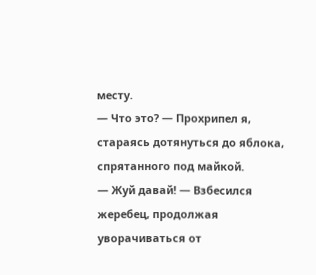месту.
— Что это? — Прохрипел я, стараясь дотянуться до яблока, спрятанного под майкой.
— Жуй давай! — Взбесился жеребец, продолжая уворачиваться от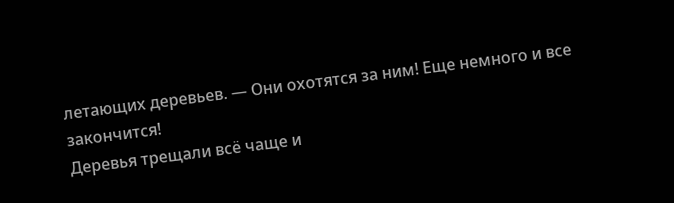летающих деревьев. — Они охотятся за ним! Еще немного и все закончится!
Деревья трещали всё чаще и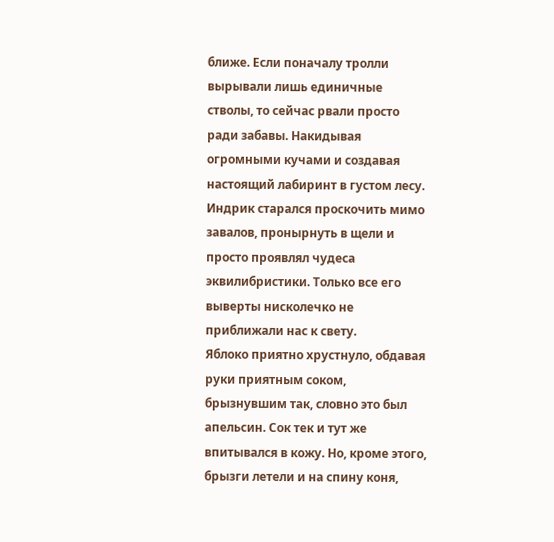ближе. Если поначалу тролли вырывали лишь единичные стволы, то сейчас рвали просто ради забавы. Накидывая огромными кучами и создавая настоящий лабиринт в густом лесу. Индрик старался проскочить мимо завалов, пронырнуть в щели и просто проявлял чудеса эквилибристики. Только все его выверты нисколечко не приближали нас к свету.
Яблоко приятно хрустнуло, обдавая руки приятным соком, брызнувшим так, словно это был апельсин. Сок тек и тут же впитывался в кожу. Но, кроме этого, брызги летели и на спину коня,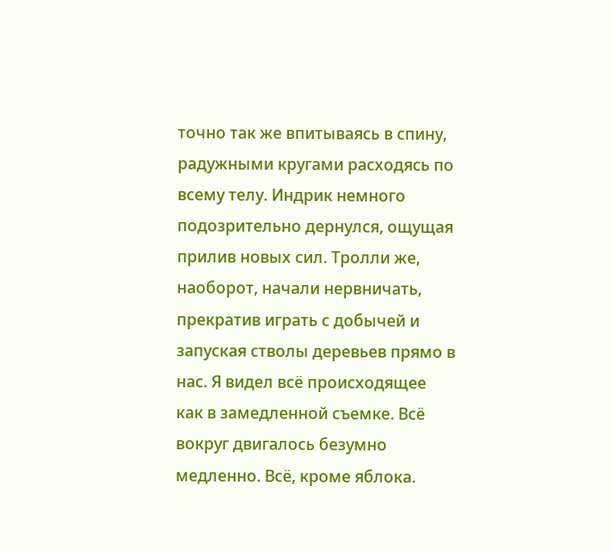точно так же впитываясь в спину, радужными кругами расходясь по всему телу. Индрик немного подозрительно дернулся, ощущая прилив новых сил. Тролли же, наоборот, начали нервничать, прекратив играть с добычей и запуская стволы деревьев прямо в нас. Я видел всё происходящее как в замедленной съемке. Всё вокруг двигалось безумно медленно. Всё, кроме яблока.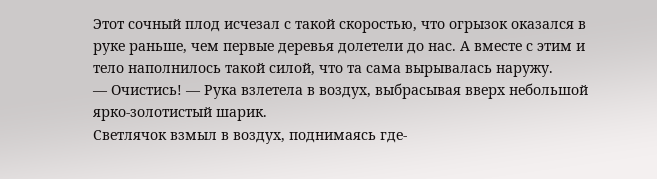Этот сочный плод исчезал с такой скоростью, что огрызок оказался в руке раньше, чем первые деревья долетели до нас. А вместе с этим и тело наполнилось такой силой, что та сама вырывалась наружу.
— Очистись! — Рука взлетела в воздух, выбрасывая вверх небольшой ярко-золотистый шарик.
Светлячок взмыл в воздух, поднимаясь где-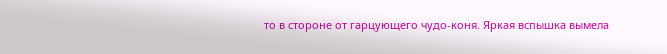то в стороне от гарцующего чудо-коня. Яркая вспышка вымела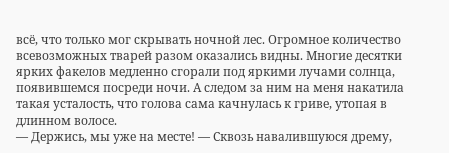всё, что только мог скрывать ночной лес. Огромное количество всевозможных тварей разом оказались видны. Многие десятки ярких факелов медленно сгорали под яркими лучами солнца, появившемся посреди ночи. А следом за ним на меня накатила такая усталость, что голова сама качнулась к гриве, утопая в длинном волосе.
— Держись, мы уже на месте! — Сквозь навалившуюся дрему,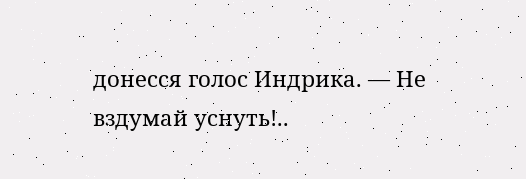донесся голос Индрика. — Не вздумай уснуть!..